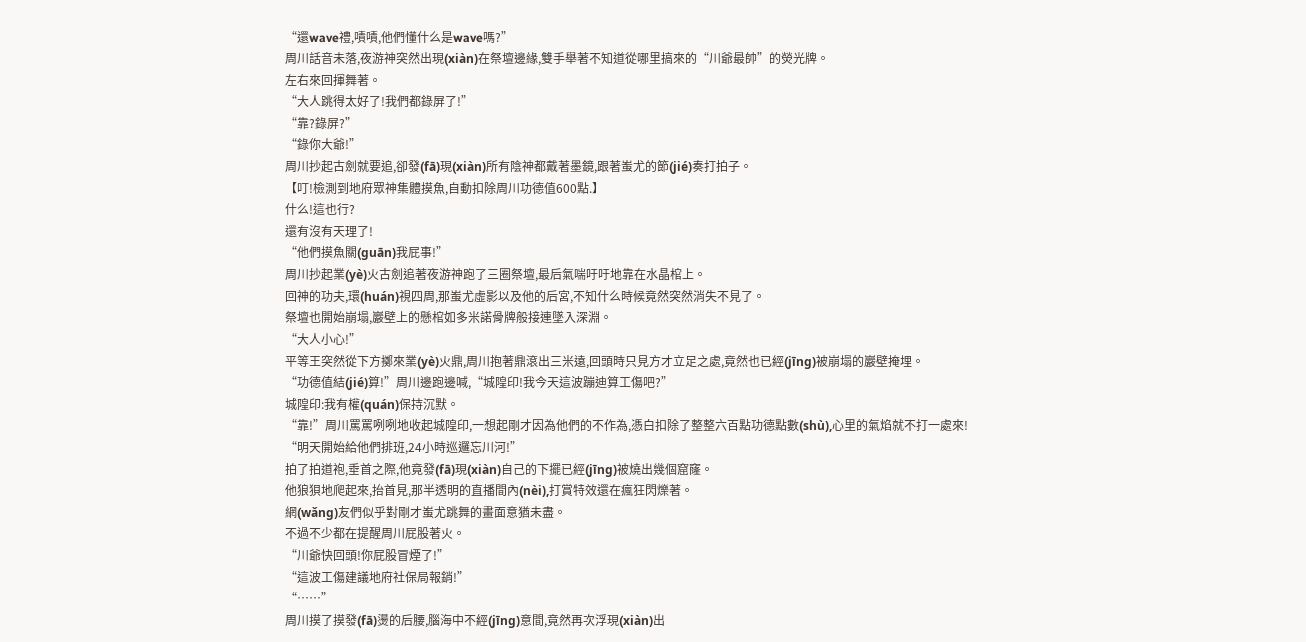“還wave禮,嘖嘖,他們懂什么是wave嗎?”
周川話音未落,夜游神突然出現(xiàn)在祭壇邊緣,雙手舉著不知道從哪里搞來的“川爺最帥”的熒光牌。
左右來回揮舞著。
“大人跳得太好了!我們都錄屏了!”
“靠?錄屏?”
“錄你大爺!”
周川抄起古劍就要追,卻發(fā)現(xiàn)所有陰神都戴著墨鏡,跟著蚩尤的節(jié)奏打拍子。
【叮!檢測到地府眾神集體摸魚,自動扣除周川功德值600點.】
什么!這也行?
還有沒有天理了!
“他們摸魚關(guān)我屁事!”
周川抄起業(yè)火古劍追著夜游神跑了三圈祭壇,最后氣喘吁吁地靠在水晶棺上。
回神的功夫,環(huán)視四周,那蚩尤虛影以及他的后宮,不知什么時候竟然突然消失不見了。
祭壇也開始崩塌,巖壁上的懸棺如多米諾骨牌般接連墜入深淵。
“大人小心!”
平等王突然從下方擲來業(yè)火鼎,周川抱著鼎滾出三米遠,回頭時只見方才立足之處,竟然也已經(jīng)被崩塌的巖壁掩埋。
“功德值結(jié)算!”周川邊跑邊喊,“城隍印!我今天這波蹦迪算工傷吧?”
城隍印:我有權(quán)保持沉默。
“靠!”周川罵罵咧咧地收起城隍印,一想起剛才因為他們的不作為,憑白扣除了整整六百點功德點數(shù),心里的氣焰就不打一處來!
“明天開始給他們排班,24小時巡邏忘川河!”
拍了拍道袍,垂首之際,他竟發(fā)現(xiàn)自己的下擺已經(jīng)被燒出幾個窟窿。
他狼狽地爬起來,抬首見,那半透明的直播間內(nèi),打賞特效還在瘋狂閃爍著。
網(wǎng)友們似乎對剛才蚩尤跳舞的畫面意猶未盡。
不過不少都在提醒周川屁股著火。
“川爺快回頭!你屁股冒煙了!”
“這波工傷建議地府社保局報銷!”
“……”
周川摸了摸發(fā)燙的后腰,腦海中不經(jīng)意間,竟然再次浮現(xiàn)出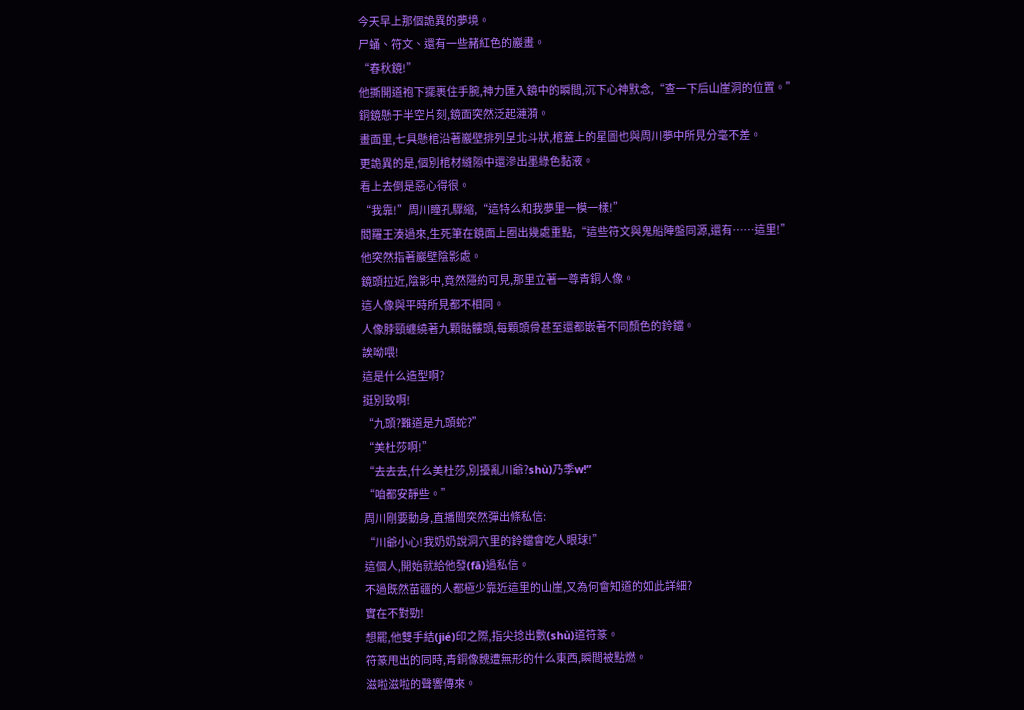今天早上那個詭異的夢境。
尸蛹、符文、還有一些赭紅色的巖畫。
“春秋鏡!”
他撕開道袍下擺裹住手腕,神力匯入鏡中的瞬間,沉下心神默念,“查一下后山崖洞的位置。”
銅鏡懸于半空片刻,鏡面突然泛起漣漪。
畫面里,七具懸棺沿著巖壁排列呈北斗狀,棺蓋上的星圖也與周川夢中所見分毫不差。
更詭異的是,個別棺材縫隙中還滲出墨綠色黏液。
看上去倒是惡心得很。
“我靠!”周川瞳孔驟縮,“這特么和我夢里一模一樣!”
閻羅王湊過來,生死筆在鏡面上圈出幾處重點,“這些符文與鬼船陣盤同源,還有……這里!”
他突然指著巖壁陰影處。
鏡頭拉近,陰影中,竟然隱約可見,那里立著一尊青銅人像。
這人像與平時所見都不相同。
人像脖頸纏繞著九顆骷髏頭,每顆頭骨甚至還都嵌著不同顏色的鈴鐺。
誒呦喂!
這是什么造型啊?
挺別致啊!
“九頭?難道是九頭蛇?”
“美杜莎啊!”
“去去去,什么美杜莎,別擾亂川爺?shù)乃季w!”
“咱都安靜些。”
周川剛要動身,直播間突然彈出條私信:
“川爺小心!我奶奶說洞穴里的鈴鐺會吃人眼球!”
這個人,開始就給他發(fā)過私信。
不過既然苗疆的人都極少靠近這里的山崖,又為何會知道的如此詳細?
實在不對勁!
想罷,他雙手結(jié)印之際,指尖捻出數(shù)道符篆。
符篆甩出的同時,青銅像魏遭無形的什么東西,瞬間被點燃。
滋啦滋啦的聲響傳來。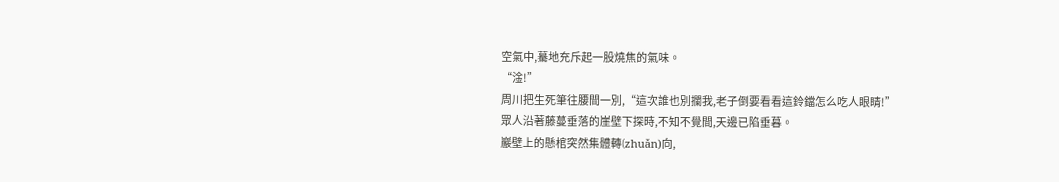空氣中,驀地充斥起一股燒焦的氣味。
“淦!”
周川把生死筆往腰間一別,“這次誰也別攔我,老子倒要看看這鈴鐺怎么吃人眼睛!”
眾人沿著藤蔓垂落的崖壁下探時,不知不覺間,天邊已陷垂暮。
巖壁上的懸棺突然集體轉(zhuǎn)向,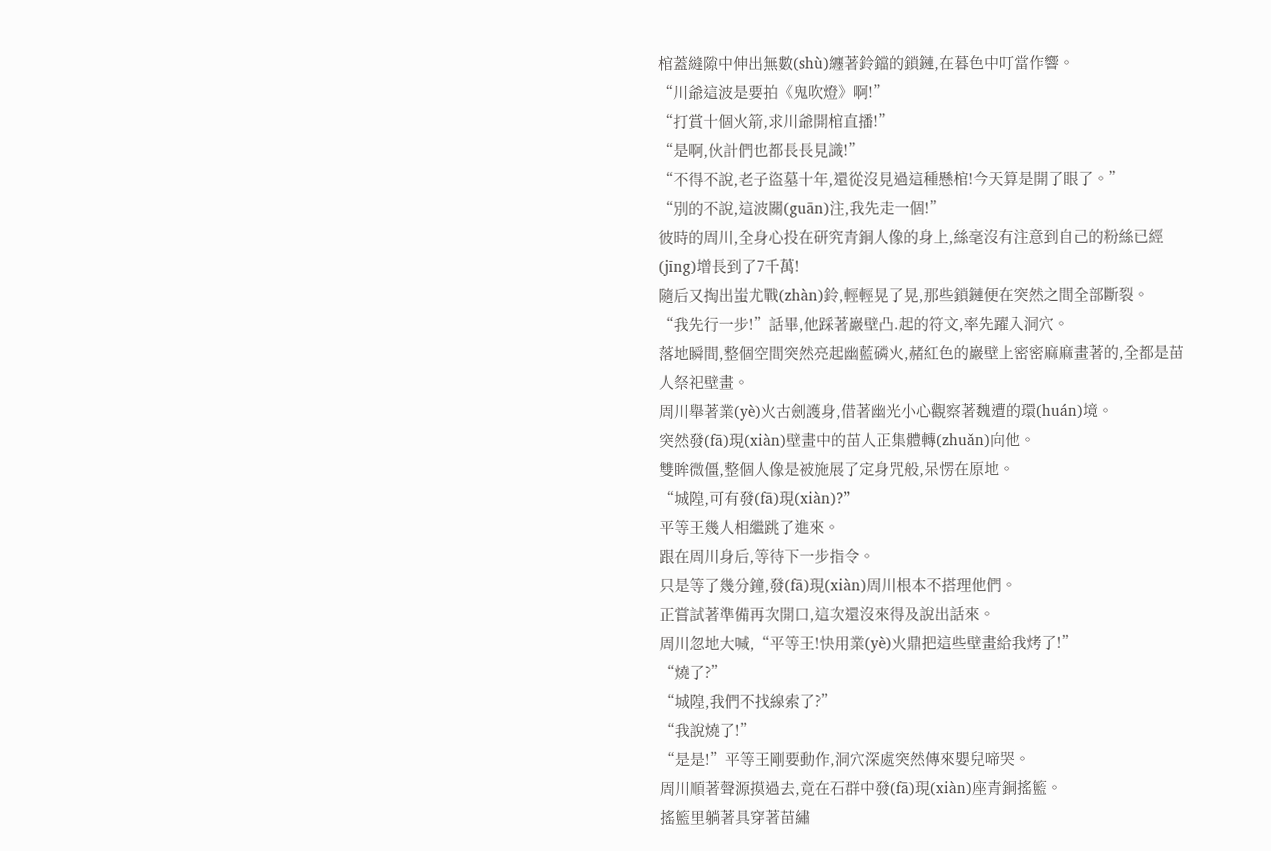棺蓋縫隙中伸出無數(shù)纏著鈴鐺的鎖鏈,在暮色中叮當作響。
“川爺這波是要拍《鬼吹燈》啊!”
“打賞十個火箭,求川爺開棺直播!”
“是啊,伙計們也都長長見識!”
“不得不說,老子盜墓十年,還從沒見過這種懸棺!今天算是開了眼了。”
“別的不說,這波關(guān)注,我先走一個!”
彼時的周川,全身心投在研究青銅人像的身上,絲毫沒有注意到自己的粉絲已經(jīng)增長到了7千萬!
隨后又掏出蚩尤戰(zhàn)鈴,輕輕晃了晃,那些鎖鏈便在突然之間全部斷裂。
“我先行一步!”話畢,他踩著巖壁凸.起的符文,率先躍入洞穴。
落地瞬間,整個空間突然亮起幽藍磷火,赭紅色的巖壁上密密麻麻畫著的,全都是苗人祭祀壁畫。
周川舉著業(yè)火古劍護身,借著幽光小心觀察著魏遭的環(huán)境。
突然發(fā)現(xiàn)壁畫中的苗人正集體轉(zhuǎn)向他。
雙眸微僵,整個人像是被施展了定身咒般,呆愣在原地。
“城隍,可有發(fā)現(xiàn)?”
平等王幾人相繼跳了進來。
跟在周川身后,等待下一步指令。
只是等了幾分鐘,發(fā)現(xiàn)周川根本不搭理他們。
正嘗試著準備再次開口,這次還沒來得及說出話來。
周川忽地大喊,“平等王!快用業(yè)火鼎把這些壁畫給我烤了!”
“燒了?”
“城隍,我們不找線索了?”
“我說燒了!”
“是是!”平等王剛要動作,洞穴深處突然傳來嬰兒啼哭。
周川順著聲源摸過去,竟在石群中發(fā)現(xiàn)座青銅搖籃。
搖籃里躺著具穿著苗繡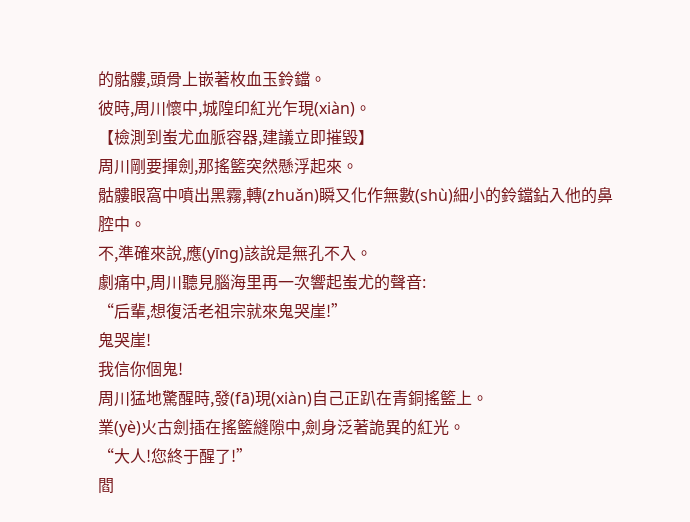的骷髏,頭骨上嵌著枚血玉鈴鐺。
彼時,周川懷中,城隍印紅光乍現(xiàn)。
【檢測到蚩尤血脈容器,建議立即摧毀】
周川剛要揮劍,那搖籃突然懸浮起來。
骷髏眼窩中噴出黑霧,轉(zhuǎn)瞬又化作無數(shù)細小的鈴鐺鉆入他的鼻腔中。
不,準確來說,應(yīng)該說是無孔不入。
劇痛中,周川聽見腦海里再一次響起蚩尤的聲音:
“后輩,想復活老祖宗就來鬼哭崖!”
鬼哭崖!
我信你個鬼!
周川猛地驚醒時,發(fā)現(xiàn)自己正趴在青銅搖籃上。
業(yè)火古劍插在搖籃縫隙中,劍身泛著詭異的紅光。
“大人!您終于醒了!”
閻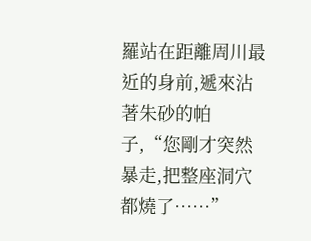羅站在距離周川最近的身前,遞來沾著朱砂的帕子,“您剛才突然暴走,把整座洞穴都燒了……”